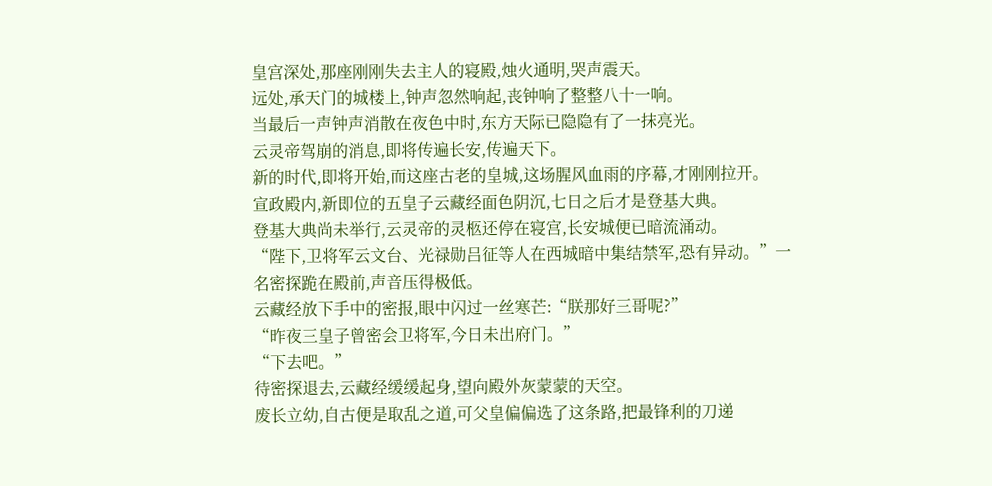皇宫深处,那座刚刚失去主人的寝殿,烛火通明,哭声震天。
远处,承天门的城楼上,钟声忽然响起,丧钟响了整整八十一响。
当最后一声钟声消散在夜色中时,东方天际已隐隐有了一抹亮光。
云灵帝驾崩的消息,即将传遍长安,传遍天下。
新的时代,即将开始,而这座古老的皇城,这场腥风血雨的序幕,才刚刚拉开。
宣政殿内,新即位的五皇子云藏经面色阴沉,七日之后才是登基大典。
登基大典尚未举行,云灵帝的灵柩还停在寝宫,长安城便已暗流涌动。
“陛下,卫将军云文台、光禄勋吕征等人在西城暗中集结禁军,恐有异动。”一名密探跪在殿前,声音压得极低。
云藏经放下手中的密报,眼中闪过一丝寒芒:“朕那好三哥呢?”
“昨夜三皇子曾密会卫将军,今日未出府门。”
“下去吧。”
待密探退去,云藏经缓缓起身,望向殿外灰蒙蒙的天空。
废长立幼,自古便是取乱之道,可父皇偏偏选了这条路,把最锋利的刀递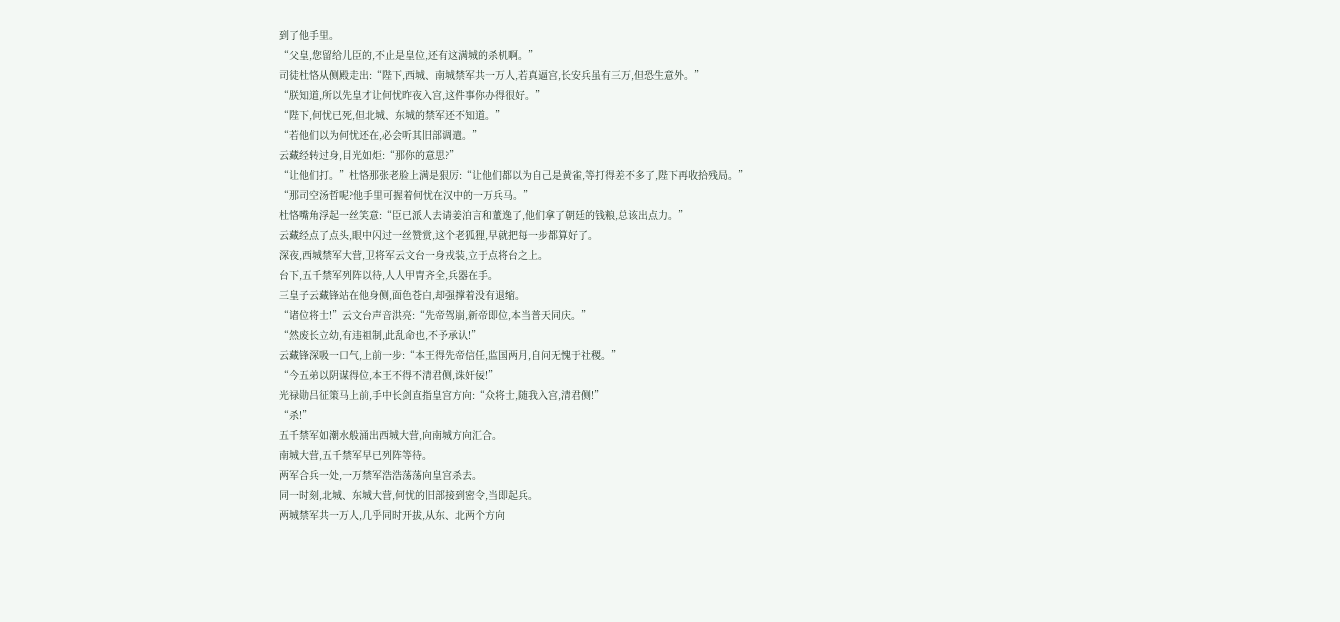到了他手里。
“父皇,您留给儿臣的,不止是皇位,还有这满城的杀机啊。”
司徒杜恪从侧殿走出:“陛下,西城、南城禁军共一万人,若真逼宫,长安兵虽有三万,但恐生意外。”
“朕知道,所以先皇才让何忧昨夜入宫,这件事你办得很好。”
“陛下,何忧已死,但北城、东城的禁军还不知道。”
“若他们以为何忧还在,必会听其旧部调遣。”
云藏经转过身,目光如炬:“那你的意思?”
“让他们打。”杜恪那张老脸上满是狠厉:“让他们都以为自己是黄雀,等打得差不多了,陛下再收拾残局。”
“那司空汤哲呢?他手里可握着何忧在汉中的一万兵马。”
杜恪嘴角浮起一丝笑意:“臣已派人去请姜泊言和董逸了,他们拿了朝廷的钱粮,总该出点力。”
云藏经点了点头,眼中闪过一丝赞赏,这个老狐狸,早就把每一步都算好了。
深夜,西城禁军大营,卫将军云文台一身戎装,立于点将台之上。
台下,五千禁军列阵以待,人人甲胄齐全,兵器在手。
三皇子云藏锋站在他身侧,面色苍白,却强撑着没有退缩。
“诸位将士!”云文台声音洪亮:“先帝驾崩,新帝即位,本当普天同庆。”
“然废长立幼,有违祖制,此乱命也,不予承认!”
云藏锋深吸一口气,上前一步:“本王得先帝信任,监国两月,自问无愧于社稷。”
“今五弟以阴谋得位,本王不得不清君侧,诛奸佞!”
光禄勋吕征策马上前,手中长剑直指皇宫方向:“众将士,随我入宫,清君侧!”
“杀!”
五千禁军如潮水般涌出西城大营,向南城方向汇合。
南城大营,五千禁军早已列阵等待。
两军合兵一处,一万禁军浩浩荡荡向皇宫杀去。
同一时刻,北城、东城大营,何忧的旧部接到密令,当即起兵。
两城禁军共一万人,几乎同时开拔,从东、北两个方向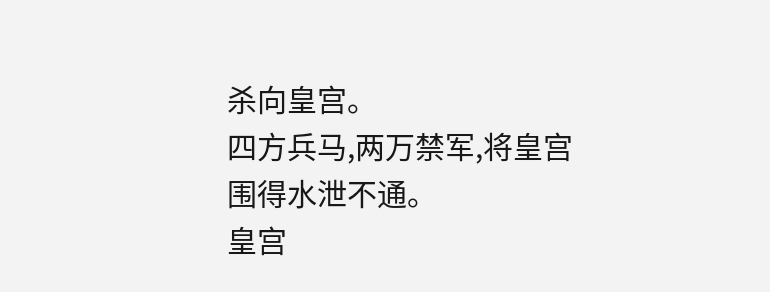杀向皇宫。
四方兵马,两万禁军,将皇宫围得水泄不通。
皇宫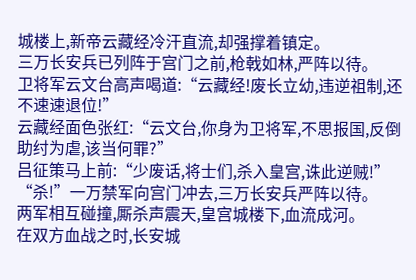城楼上,新帝云藏经冷汗直流,却强撑着镇定。
三万长安兵已列阵于宫门之前,枪戟如林,严阵以待。
卫将军云文台高声喝道:“云藏经!废长立幼,违逆祖制,还不速速退位!”
云藏经面色张红:“云文台,你身为卫将军,不思报国,反倒助纣为虐,该当何罪?”
吕征策马上前:“少废话,将士们,杀入皇宫,诛此逆贼!”
“杀!”一万禁军向宫门冲去,三万长安兵严阵以待。
两军相互碰撞,厮杀声震天,皇宫城楼下,血流成河。
在双方血战之时,长安城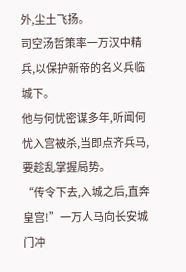外,尘土飞扬。
司空汤哲策率一万汉中精兵,以保护新帝的名义兵临城下。
他与何忧密谋多年,听闻何忧入宫被杀,当即点齐兵马,要趁乱掌握局势。
“传令下去,入城之后,直奔皇宫!”一万人马向长安城门冲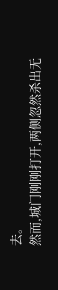去。
然而,城门刚刚打开,两侧忽然杀出无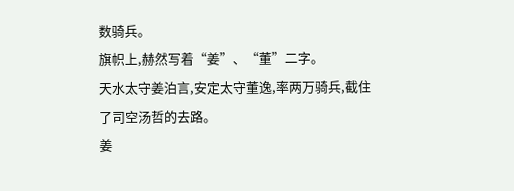数骑兵。
旗帜上,赫然写着“姜”、“董”二字。
天水太守姜泊言,安定太守董逸,率两万骑兵,截住了司空汤哲的去路。
姜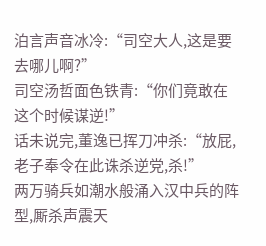泊言声音冰冷:“司空大人,这是要去哪儿啊?”
司空汤哲面色铁青:“你们竟敢在这个时候谋逆!”
话未说完,董逸已挥刀冲杀:“放屁,老子奉令在此诛杀逆党,杀!”
两万骑兵如潮水般涌入汉中兵的阵型,厮杀声震天